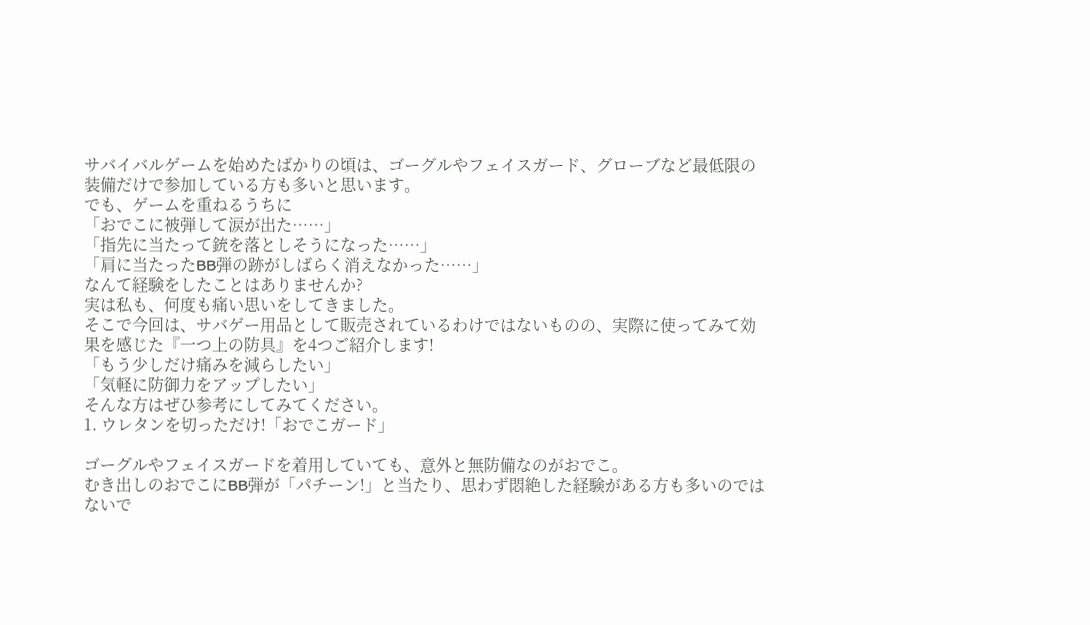サバイバルゲームを始めたばかりの頃は、ゴーグルやフェイスガード、グローブなど最低限の装備だけで参加している方も多いと思います。
でも、ゲームを重ねるうちに
「おでこに被弾して涙が出た……」
「指先に当たって銃を落としそうになった……」
「肩に当たったBB弾の跡がしばらく消えなかった……」
なんて経験をしたことはありませんか?
実は私も、何度も痛い思いをしてきました。
そこで今回は、サバゲー用品として販売されているわけではないものの、実際に使ってみて効果を感じた『一つ上の防具』を4つご紹介します!
「もう少しだけ痛みを減らしたい」
「気軽に防御力をアップしたい」
そんな方はぜひ参考にしてみてください。
1. ウレタンを切っただけ!「おでこガード」

ゴーグルやフェイスガードを着用していても、意外と無防備なのがおでこ。
むき出しのおでこにBB弾が「パチーン!」と当たり、思わず悶絶した経験がある方も多いのではないで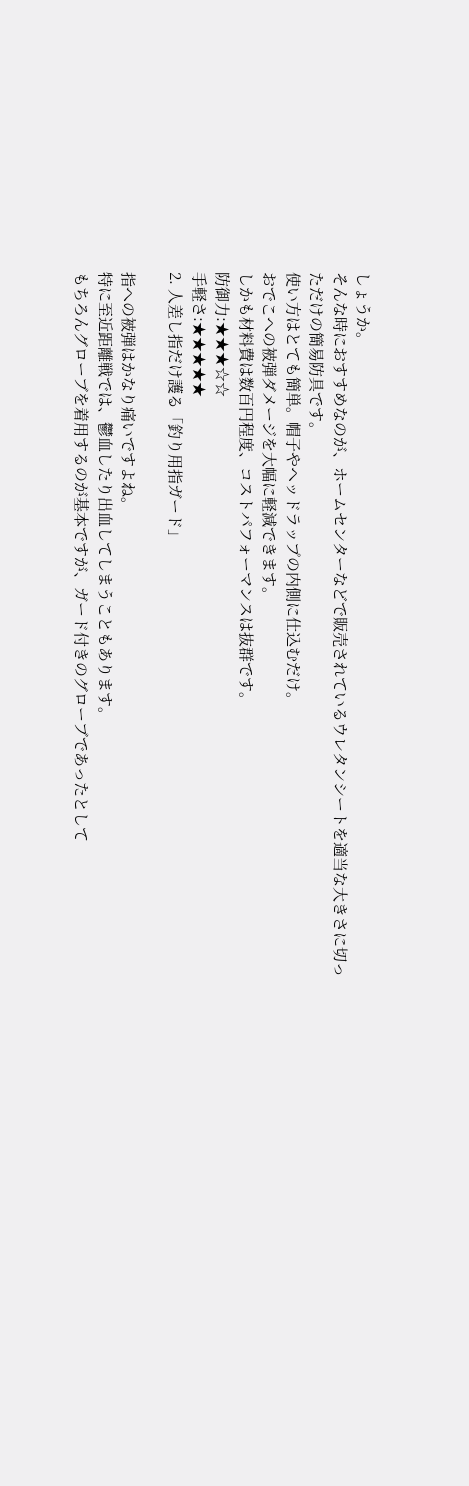しょうか。
そんな時におすすめなのが、ホームセンターなどで販売されているウレタンシートを適当な大きさに切っただけの簡易防具です。
使い方はとても簡単。帽子やヘッドラップの内側に仕込むだけ。
おでこへの被弾ダメージを大幅に軽減できます。
しかも材料費は数百円程度、コストパフォーマンスは抜群です。
防御力:★★★☆☆
手軽さ:★★★★★
2. 人差し指だけ護る「釣り用指ガード」

指への被弾はかなり痛いですよね。
特に至近距離戦では、鬱血したり出血してしまうこともあります。
もちろんグローブを着用するのが基本ですが、ガード付きのグローブであったとして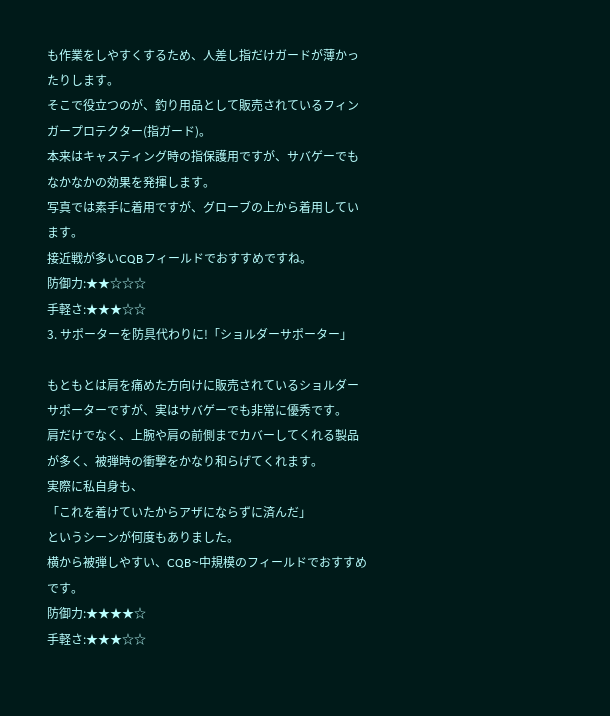も作業をしやすくするため、人差し指だけガードが薄かったりします。
そこで役立つのが、釣り用品として販売されているフィンガープロテクター(指ガード)。
本来はキャスティング時の指保護用ですが、サバゲーでもなかなかの効果を発揮します。
写真では素手に着用ですが、グローブの上から着用しています。
接近戦が多いCQBフィールドでおすすめですね。
防御力:★★☆☆☆
手軽さ:★★★☆☆
3. サポーターを防具代わりに!「ショルダーサポーター」

もともとは肩を痛めた方向けに販売されているショルダーサポーターですが、実はサバゲーでも非常に優秀です。
肩だけでなく、上腕や肩の前側までカバーしてくれる製品が多く、被弾時の衝撃をかなり和らげてくれます。
実際に私自身も、
「これを着けていたからアザにならずに済んだ」
というシーンが何度もありました。
横から被弾しやすい、CQB~中規模のフィールドでおすすめです。
防御力:★★★★☆
手軽さ:★★★☆☆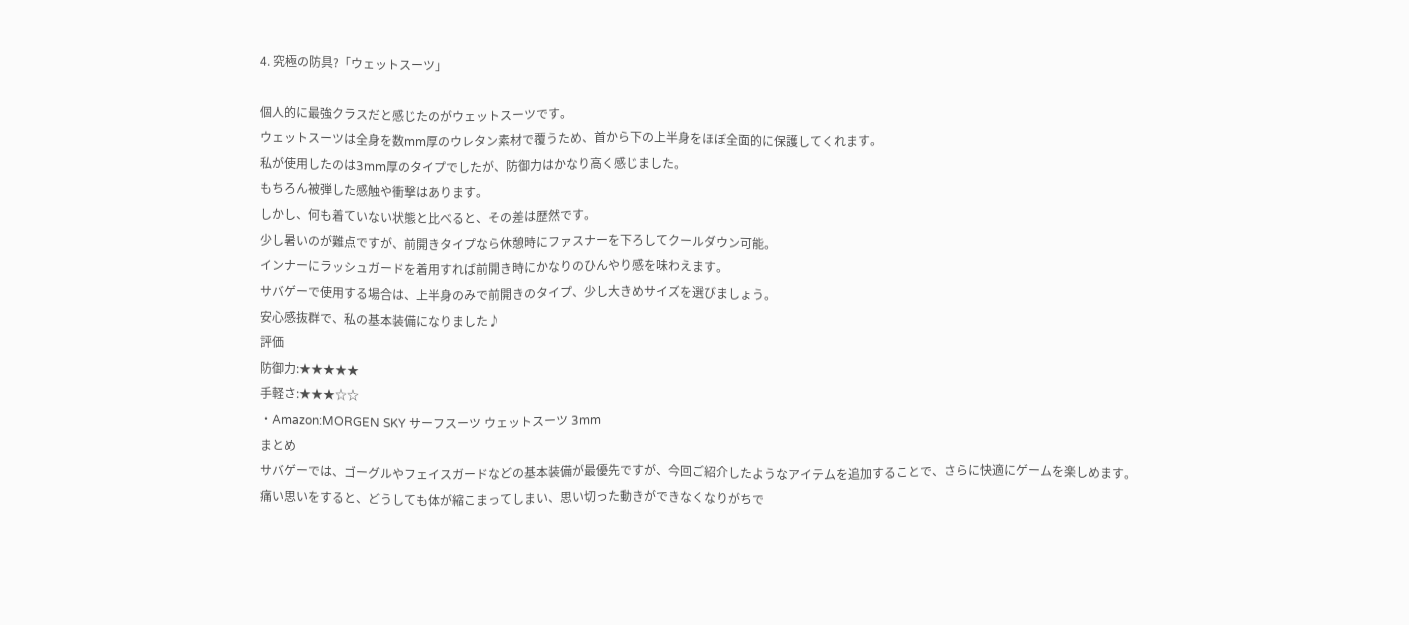4. 究極の防具?「ウェットスーツ」

個人的に最強クラスだと感じたのがウェットスーツです。
ウェットスーツは全身を数mm厚のウレタン素材で覆うため、首から下の上半身をほぼ全面的に保護してくれます。
私が使用したのは3mm厚のタイプでしたが、防御力はかなり高く感じました。
もちろん被弾した感触や衝撃はあります。
しかし、何も着ていない状態と比べると、その差は歴然です。
少し暑いのが難点ですが、前開きタイプなら休憩時にファスナーを下ろしてクールダウン可能。
インナーにラッシュガードを着用すれば前開き時にかなりのひんやり感を味わえます。
サバゲーで使用する場合は、上半身のみで前開きのタイプ、少し大きめサイズを選びましょう。
安心感抜群で、私の基本装備になりました♪
評価
防御力:★★★★★
手軽さ:★★★☆☆
・Amazon:MORGEN SKY サーフスーツ ウェットスーツ 3mm
まとめ
サバゲーでは、ゴーグルやフェイスガードなどの基本装備が最優先ですが、今回ご紹介したようなアイテムを追加することで、さらに快適にゲームを楽しめます。
痛い思いをすると、どうしても体が縮こまってしまい、思い切った動きができなくなりがちで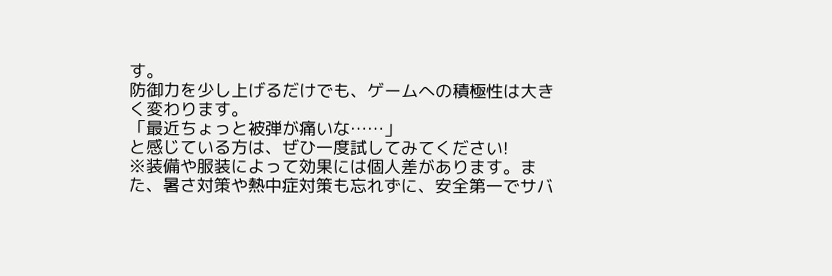す。
防御力を少し上げるだけでも、ゲームへの積極性は大きく変わります。
「最近ちょっと被弾が痛いな……」
と感じている方は、ぜひ一度試してみてください!
※装備や服装によって効果には個人差があります。また、暑さ対策や熱中症対策も忘れずに、安全第一でサバ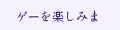ゲーを楽しみま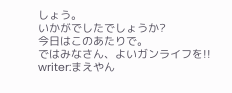しょう。
いかがでしたでしょうか?
今日はこのあたりで。
ではみなさん、よいガンライフを!!
writer:まえやん